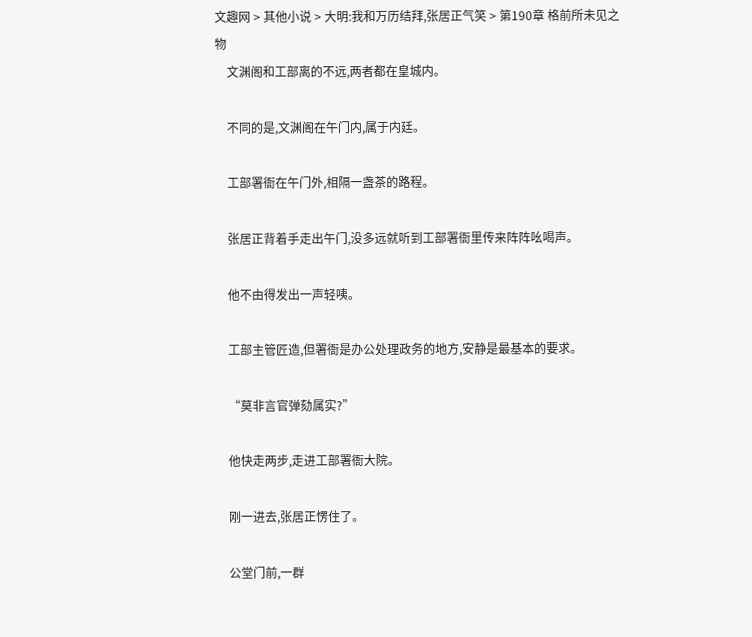文趣网 > 其他小说 > 大明:我和万历结拜,张居正气笑 > 第190章 格前所未见之物
    文渊阁和工部离的不远,两者都在皇城内。

    不同的是,文渊阁在午门内,属于内廷。

    工部署衙在午门外,相隔一盏茶的路程。

    张居正背着手走出午门,没多远就听到工部署衙里传来阵阵吆喝声。

    他不由得发出一声轻咦。

    工部主管匠造,但署衙是办公处理政务的地方,安静是最基本的要求。

    “莫非言官弹劾属实?”

    他快走两步,走进工部署衙大院。

    刚一进去,张居正愣住了。

    公堂门前,一群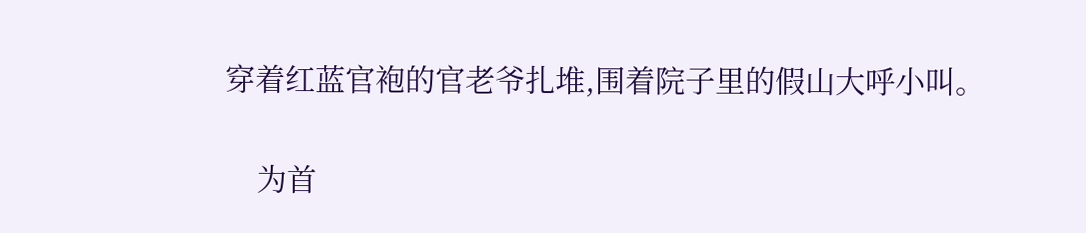穿着红蓝官袍的官老爷扎堆,围着院子里的假山大呼小叫。

    为首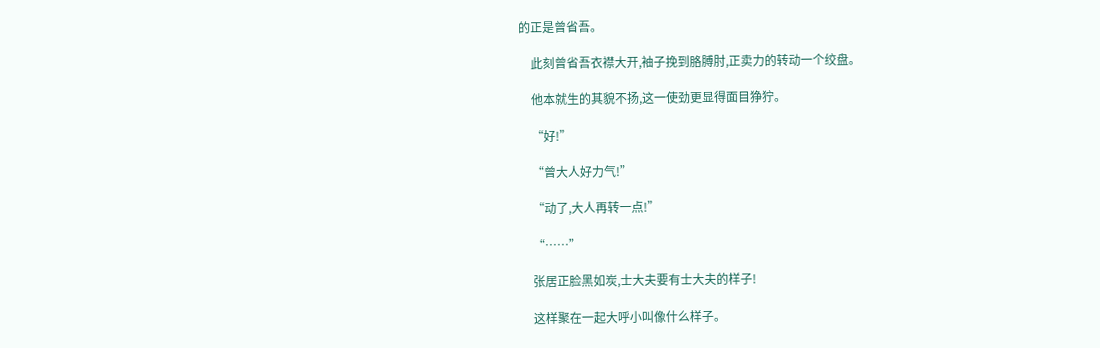的正是曾省吾。

    此刻曾省吾衣襟大开,袖子挽到胳膊肘,正卖力的转动一个绞盘。

    他本就生的其貌不扬,这一使劲更显得面目狰狞。

    “好!”

    “曾大人好力气!”

    “动了,大人再转一点!”

    “……”

    张居正脸黑如炭,士大夫要有士大夫的样子!

    这样聚在一起大呼小叫像什么样子。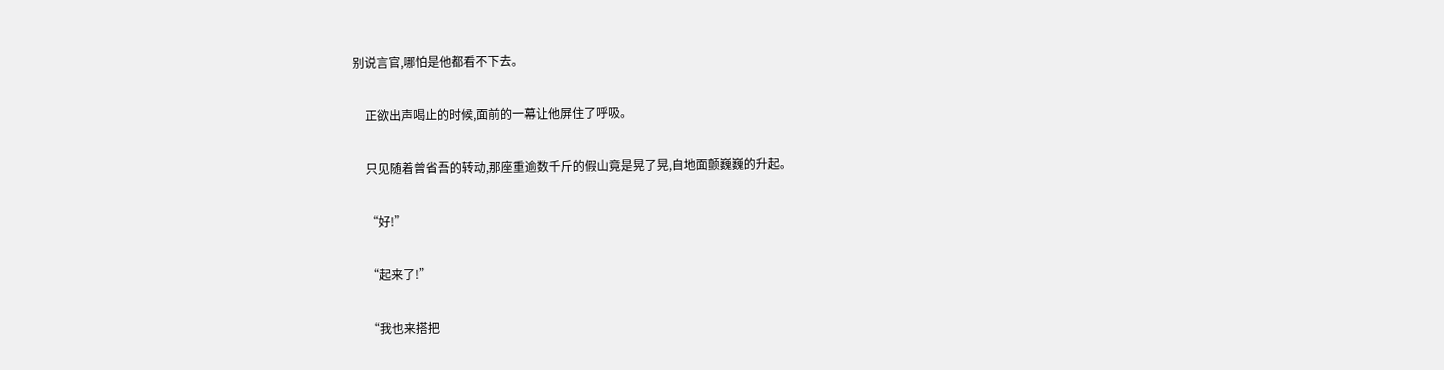别说言官,哪怕是他都看不下去。

    正欲出声喝止的时候,面前的一幕让他屏住了呼吸。

    只见随着曾省吾的转动,那座重逾数千斤的假山竟是晃了晃,自地面颤巍巍的升起。

    “好!”

    “起来了!”

    “我也来搭把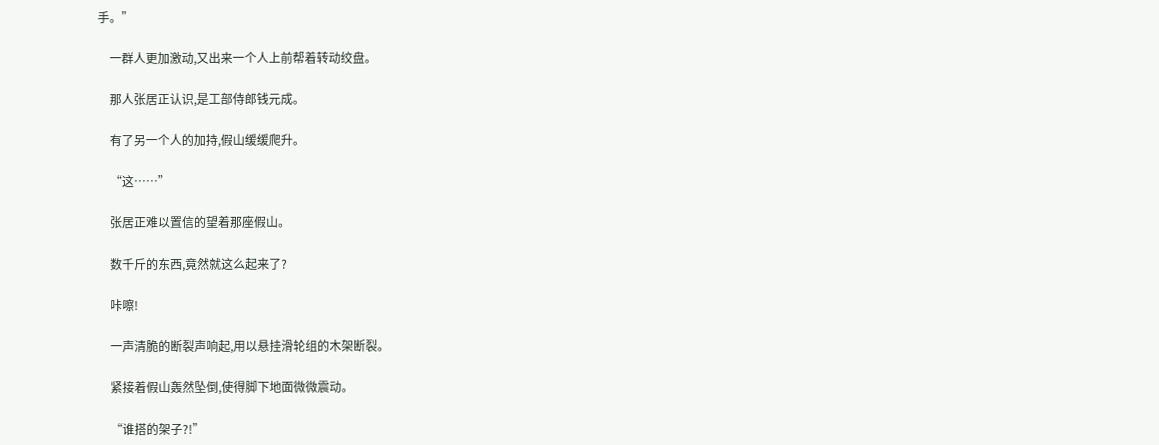手。”

    一群人更加激动,又出来一个人上前帮着转动绞盘。

    那人张居正认识,是工部侍郎钱元成。

    有了另一个人的加持,假山缓缓爬升。

    “这……”

    张居正难以置信的望着那座假山。

    数千斤的东西,竟然就这么起来了?

    咔嚓!

    一声清脆的断裂声响起,用以悬挂滑轮组的木架断裂。

    紧接着假山轰然坠倒,使得脚下地面微微震动。

    “谁搭的架子?!”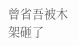曾省吾被木架砸了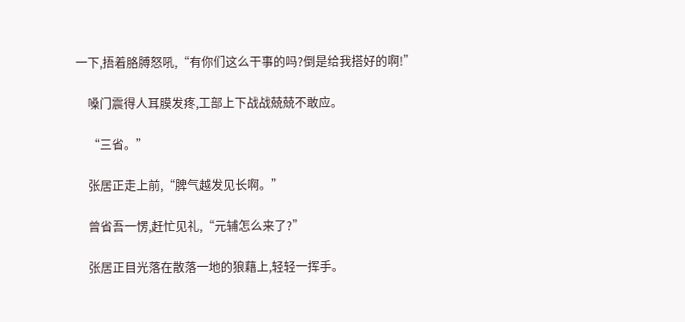一下,捂着胳膊怒吼,“有你们这么干事的吗?倒是给我搭好的啊!”

    嗓门震得人耳膜发疼,工部上下战战兢兢不敢应。

    “三省。”

    张居正走上前,“脾气越发见长啊。”

    曾省吾一愣,赶忙见礼,“元辅怎么来了?”

    张居正目光落在散落一地的狼藉上,轻轻一挥手。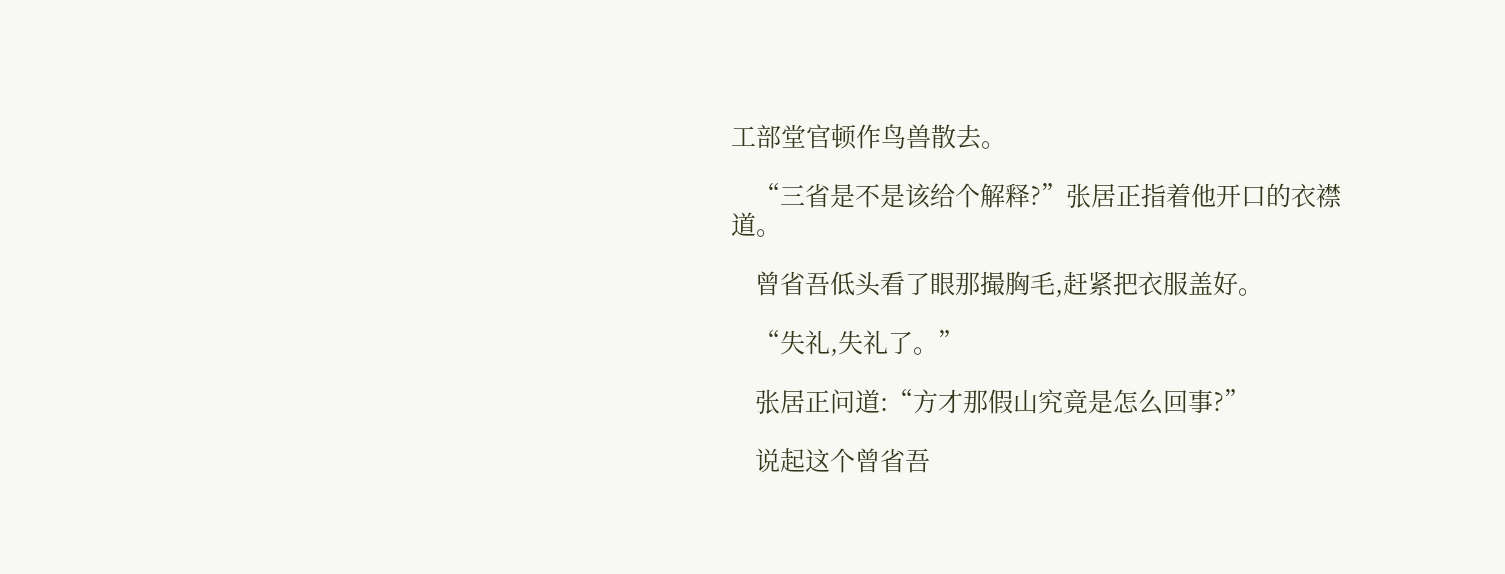工部堂官顿作鸟兽散去。

    “三省是不是该给个解释?”张居正指着他开口的衣襟道。

    曾省吾低头看了眼那撮胸毛,赶紧把衣服盖好。

    “失礼,失礼了。”

    张居正问道:“方才那假山究竟是怎么回事?”

    说起这个曾省吾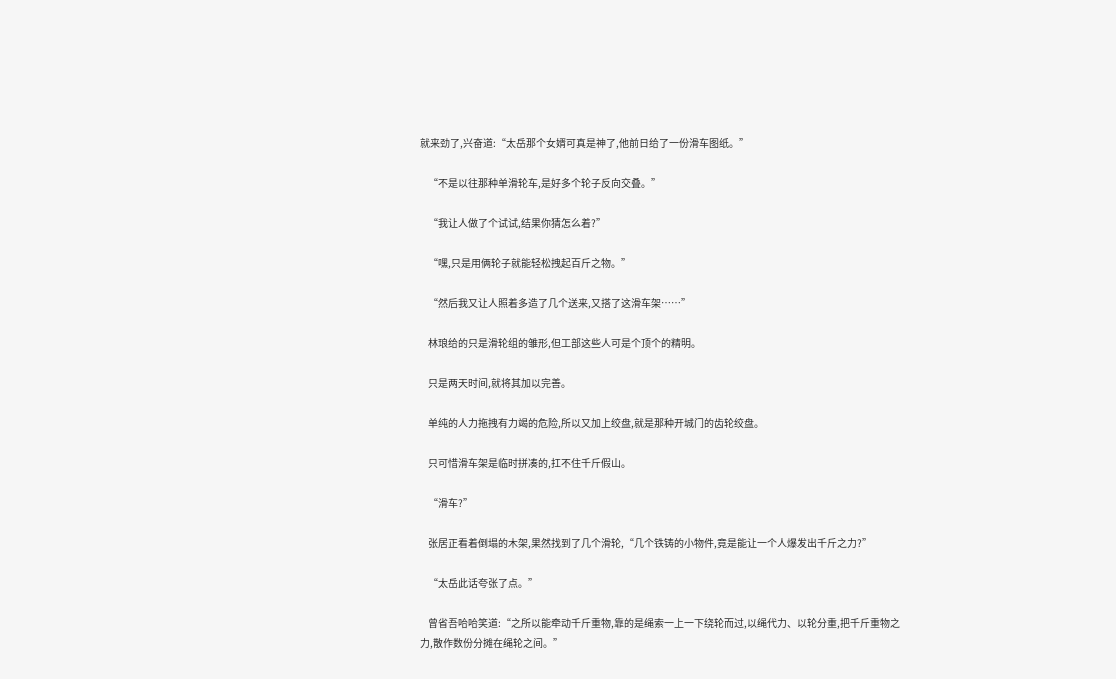就来劲了,兴奋道:“太岳那个女婿可真是神了,他前日给了一份滑车图纸。”

    “不是以往那种单滑轮车,是好多个轮子反向交叠。”

    “我让人做了个试试,结果你猜怎么着?”

    “嘿,只是用俩轮子就能轻松拽起百斤之物。”

    “然后我又让人照着多造了几个送来,又搭了这滑车架……”

    林琅给的只是滑轮组的雏形,但工部这些人可是个顶个的精明。

    只是两天时间,就将其加以完善。

    单纯的人力拖拽有力竭的危险,所以又加上绞盘,就是那种开城门的齿轮绞盘。

    只可惜滑车架是临时拼凑的,扛不住千斤假山。

    “滑车?”

    张居正看着倒塌的木架,果然找到了几个滑轮,“几个铁铸的小物件,竟是能让一个人爆发出千斤之力?”

    “太岳此话夸张了点。”

    曾省吾哈哈笑道:“之所以能牵动千斤重物,靠的是绳索一上一下绕轮而过,以绳代力、以轮分重,把千斤重物之力,散作数份分摊在绳轮之间。”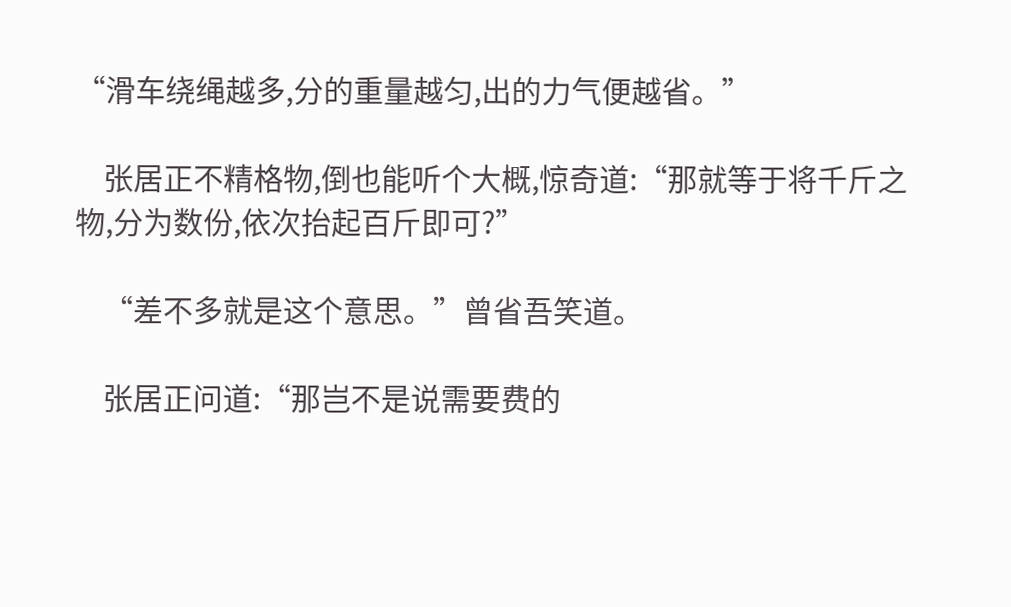“滑车绕绳越多,分的重量越匀,出的力气便越省。”

    张居正不精格物,倒也能听个大概,惊奇道:“那就等于将千斤之物,分为数份,依次抬起百斤即可?”

    “差不多就是这个意思。”曾省吾笑道。

    张居正问道:“那岂不是说需要费的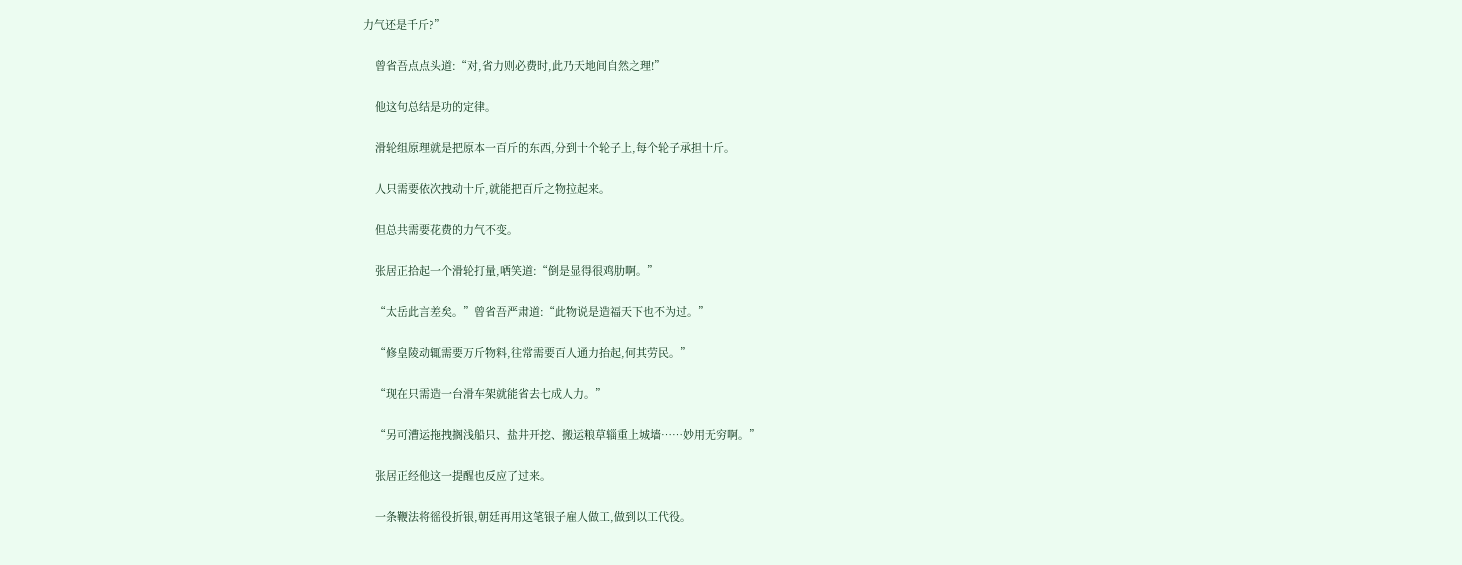力气还是千斤?”

    曾省吾点点头道:“对,省力则必费时,此乃天地间自然之理!”

    他这句总结是功的定律。

    滑轮组原理就是把原本一百斤的东西,分到十个轮子上,每个轮子承担十斤。

    人只需要依次拽动十斤,就能把百斤之物拉起来。

    但总共需要花费的力气不变。

    张居正拾起一个滑轮打量,哂笑道:“倒是显得很鸡肋啊。”

    “太岳此言差矣。”曾省吾严肃道:“此物说是造福天下也不为过。”

    “修皇陵动辄需要万斤物料,往常需要百人通力抬起,何其劳民。”

    “现在只需造一台滑车架就能省去七成人力。”

    “另可漕运拖拽搁浅船只、盐井开挖、搬运粮草辎重上城墙……妙用无穷啊。”

    张居正经他这一提醒也反应了过来。

    一条鞭法将徭役折银,朝廷再用这笔银子雇人做工,做到以工代役。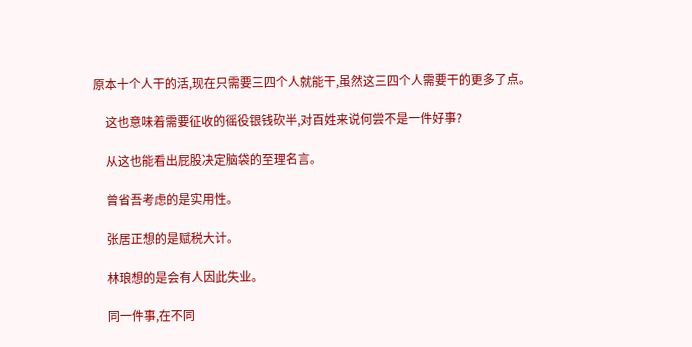原本十个人干的活,现在只需要三四个人就能干,虽然这三四个人需要干的更多了点。

    这也意味着需要征收的徭役银钱砍半,对百姓来说何尝不是一件好事?

    从这也能看出屁股决定脑袋的至理名言。

    曾省吾考虑的是实用性。

    张居正想的是赋税大计。

    林琅想的是会有人因此失业。

    同一件事,在不同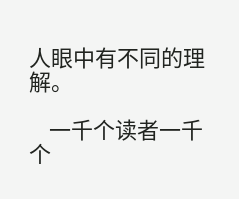人眼中有不同的理解。

    一千个读者一千个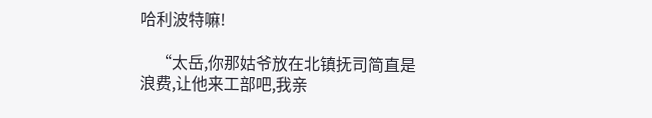哈利波特嘛!

    “太岳,你那姑爷放在北镇抚司简直是浪费,让他来工部吧,我亲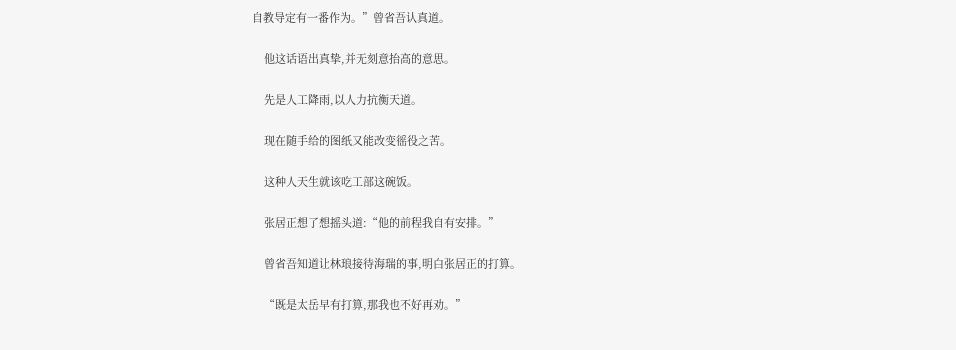自教导定有一番作为。”曾省吾认真道。

    他这话语出真挚,并无刻意抬高的意思。

    先是人工降雨,以人力抗衡天道。

    现在随手给的图纸又能改变徭役之苦。

    这种人天生就该吃工部这碗饭。

    张居正想了想摇头道:“他的前程我自有安排。”

    曾省吾知道让林琅接待海瑞的事,明白张居正的打算。

    “既是太岳早有打算,那我也不好再劝。”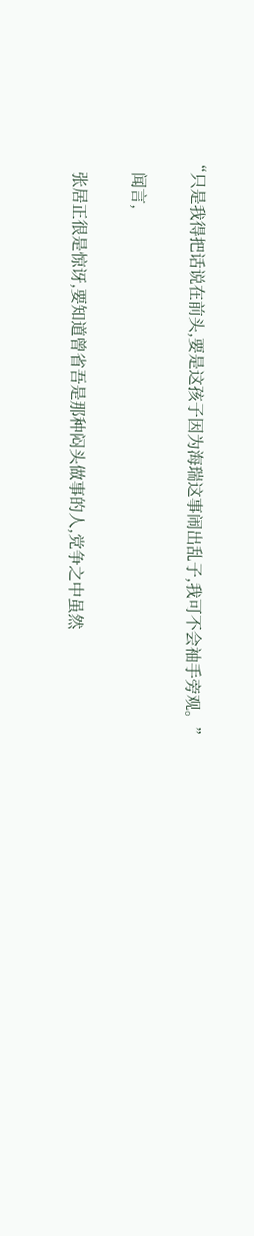“只是我得把话说在前头,要是这孩子因为海瑞这事闹出乱子,我可不会袖手旁观。”

    闻言,

    张居正很是惊讶,要知道曾省吾是那种闷头做事的人,党争之中虽然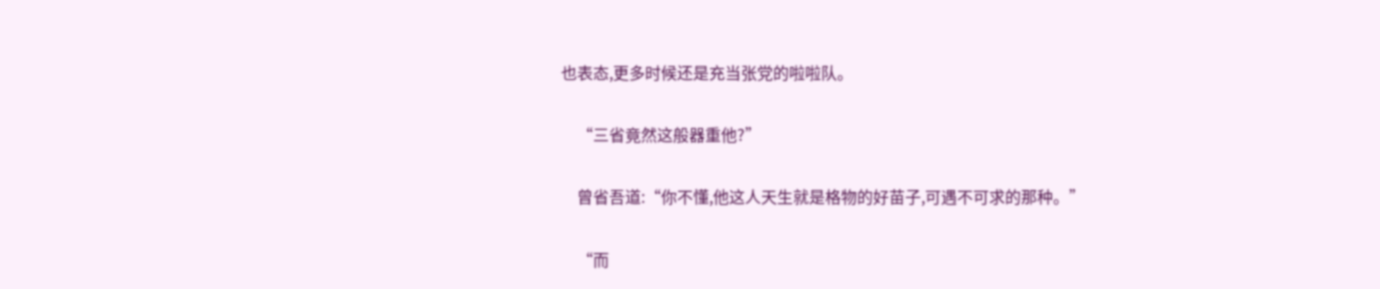也表态,更多时候还是充当张党的啦啦队。

    “三省竟然这般器重他?”

    曾省吾道:“你不懂,他这人天生就是格物的好苗子,可遇不可求的那种。”

    “而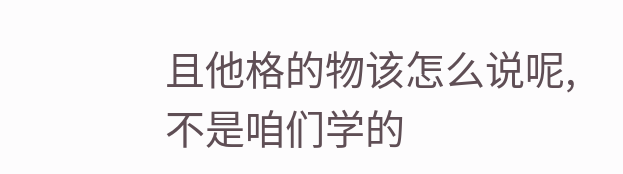且他格的物该怎么说呢,不是咱们学的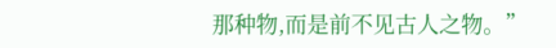那种物,而是前不见古人之物。”